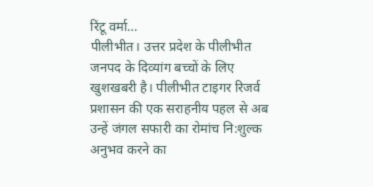रिंटू वर्मा…
पीलीभीत। उत्तर प्रदेश के पीलीभीत जनपद के दिव्यांग बच्चों के लिए खुशखबरी है। पीलीभीत टाइगर रिजर्व प्रशासन की एक सराहनीय पहल से अब उन्हें जंगल सफारी का रोमांच नि:शुल्क अनुभव करने का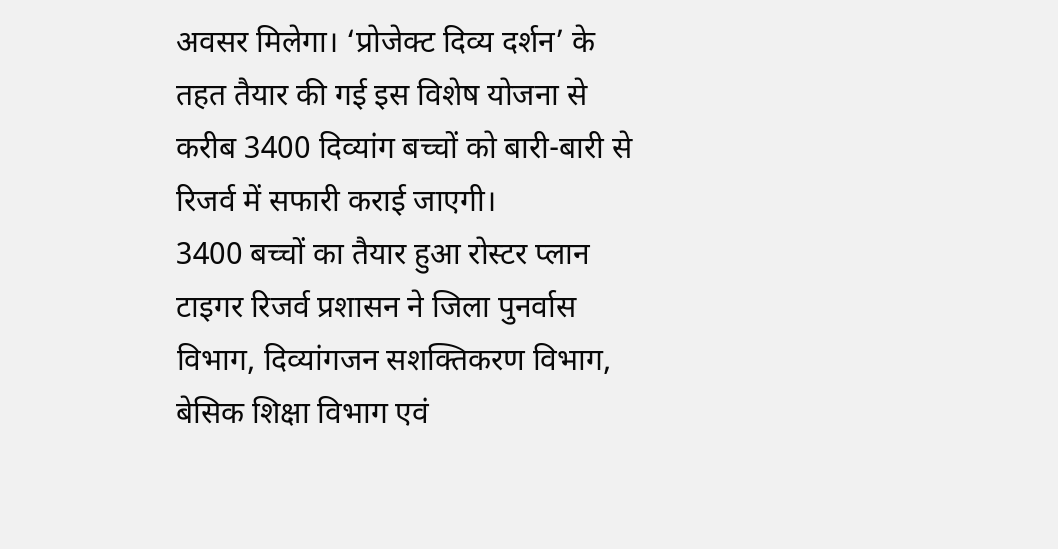अवसर मिलेगा। ‘प्रोजेक्ट दिव्य दर्शन’ के तहत तैयार की गई इस विशेष योजना से करीब 3400 दिव्यांग बच्चों को बारी-बारी से रिजर्व में सफारी कराई जाएगी।
3400 बच्चों का तैयार हुआ रोस्टर प्लान
टाइगर रिजर्व प्रशासन ने जिला पुनर्वास विभाग, दिव्यांगजन सशक्तिकरण विभाग, बेसिक शिक्षा विभाग एवं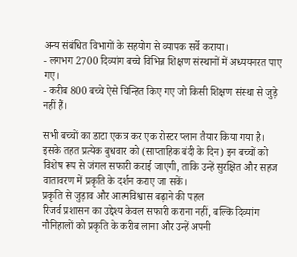अन्य संबंधित विभागों के सहयोग से व्यापक सर्वे कराया।
- लगभग 2700 दिव्यांग बच्चे विभिन्न शिक्षण संस्थानों में अध्ययनरत पाए गए।
- करीब 800 बच्चे ऐसे चिन्हित किए गए जो किसी शिक्षण संस्था से जुड़े नहीं हैं।

सभी बच्चों का डाटा एकत्र कर एक रोस्टर प्लान तैयार किया गया है। इसके तहत प्रत्येक बुधवार को (साप्ताहिक बंदी के दिन) इन बच्चों को विशेष रूप से जंगल सफारी कराई जाएगी, ताकि उन्हें सुरक्षित और सहज वातावरण में प्रकृति के दर्शन कराए जा सकें।
प्रकृति से जुड़ाव और आत्मविश्वास बढ़ाने की पहल
रिजर्व प्रशासन का उद्देश्य केवल सफारी कराना नहीं, बल्कि दिव्यांग नौनिहालों को प्रकृति के करीब लाना और उन्हें अपनी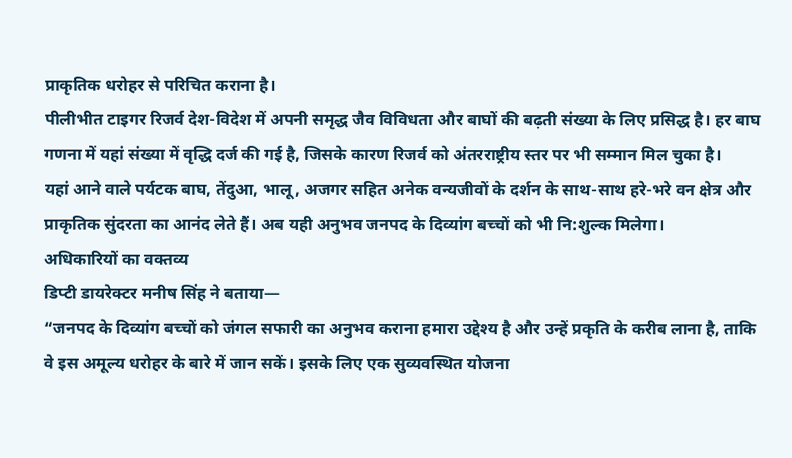प्राकृतिक धरोहर से परिचित कराना है।
पीलीभीत टाइगर रिजर्व देश-विदेश में अपनी समृद्ध जैव विविधता और बाघों की बढ़ती संख्या के लिए प्रसिद्ध है। हर बाघ गणना में यहां संख्या में वृद्धि दर्ज की गई है, जिसके कारण रिजर्व को अंतरराष्ट्रीय स्तर पर भी सम्मान मिल चुका है।
यहां आने वाले पर्यटक बाघ, तेंदुआ, भालू, अजगर सहित अनेक वन्यजीवों के दर्शन के साथ-साथ हरे-भरे वन क्षेत्र और प्राकृतिक सुंदरता का आनंद लेते हैं। अब यही अनुभव जनपद के दिव्यांग बच्चों को भी नि:शुल्क मिलेगा।
अधिकारियों का वक्तव्य
डिप्टी डायरेक्टर मनीष सिंह ने बताया—
“जनपद के दिव्यांग बच्चों को जंगल सफारी का अनुभव कराना हमारा उद्देश्य है और उन्हें प्रकृति के करीब लाना है, ताकि वे इस अमूल्य धरोहर के बारे में जान सकें। इसके लिए एक सुव्यवस्थित योजना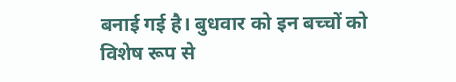बनाई गई है। बुधवार को इन बच्चों को विशेष रूप से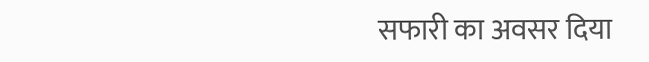सफारी का अवसर दिया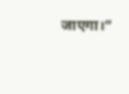जाएगा।”